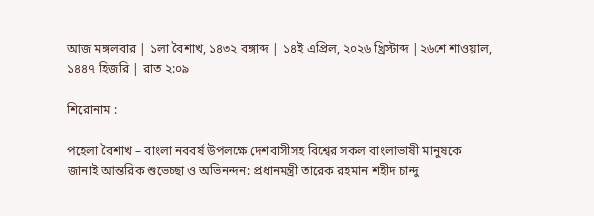আজ মঙ্গলবার | ১লা বৈশাখ, ১৪৩২ বঙ্গাব্দ | ১৪ই এপ্রিল, ২০২৬ খ্রিস্টাব্দ |২৬শে শাওয়াল, ১৪৪৭ হিজরি | রাত ২:০৯

শিরোনাম :

পহেলা বৈশাখ – বাংলা নববর্ষ উপলক্ষে দেশবাসীসহ বিশ্বের সকল বাংলাভাষী মানুষকে জানাই আন্তরিক শুভেচ্ছা ও অভিনন্দন: প্রধানমন্ত্রী তারেক রহমান শহীদ চান্দু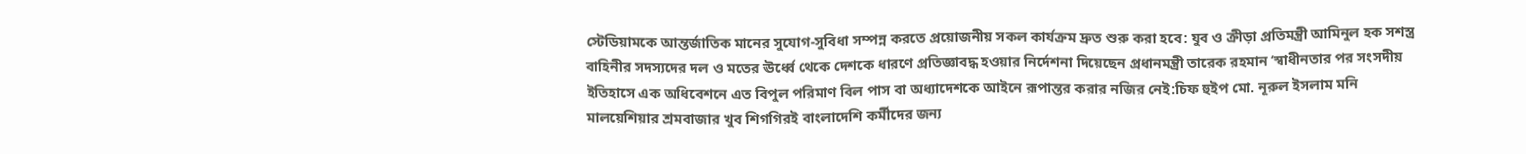স্টেডিয়ামকে আন্তর্জাতিক মানের সুযোগ-সুবিধা সম্পন্ন করতে প্রয়োজনীয় সকল কার্যক্রম দ্রুত শুরু করা হবে: যুব ও ক্রীড়া প্রতিমন্ত্রী আমিনুল হক সশস্ত্র বাহিনীর সদস্যদের দল ও মতের ঊর্ধ্বে থেকে দেশকে ধারণে প্রতিজ্ঞাবদ্ধ হওয়ার নির্দেশনা দিয়েছেন প্রধানমন্ত্রী তারেক রহমান ‘স্বাধীনতার পর সংসদীয় ইতিহাসে এক অধিবেশনে এত বিপুল পরিমাণ বিল পাস বা অধ্যাদেশকে আইনে রূপান্তর করার নজির নেই:চিফ হুইপ মো. নূরুল ইসলাম মনি মালয়েশিয়ার শ্রমবাজার খুব শিগগিরই বাংলাদেশি কর্মীদের জন্য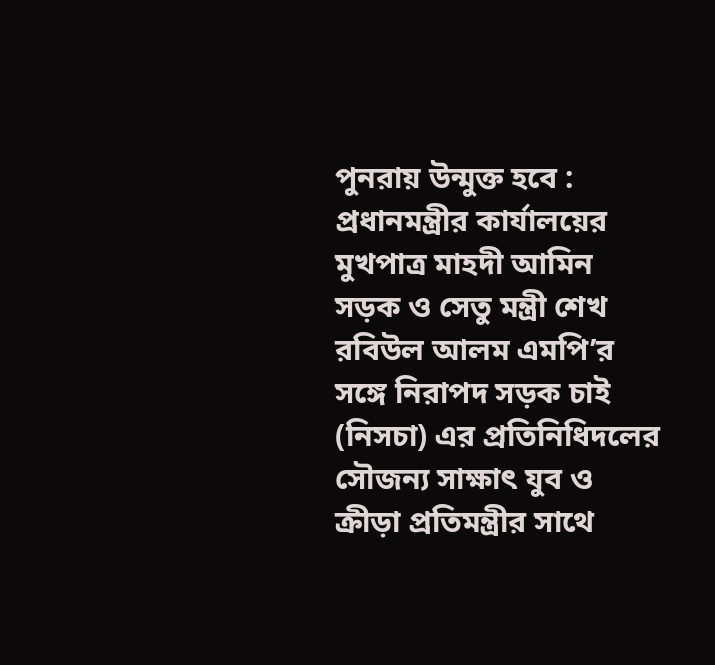পুনরায় উন্মুক্ত হবে : প্রধানমন্ত্রীর কার্যালয়ের মুখপাত্র মাহদী আমিন সড়ক ও সেতু মন্ত্রী শেখ রবিউল আলম এমপি’র সঙ্গে নিরাপদ সড়ক চাই (নিসচা) এর প্রতিনিধিদলের সৌজন্য সাক্ষাৎ যুব ও ক্রীড়া প্রতিমন্ত্রীর সাথে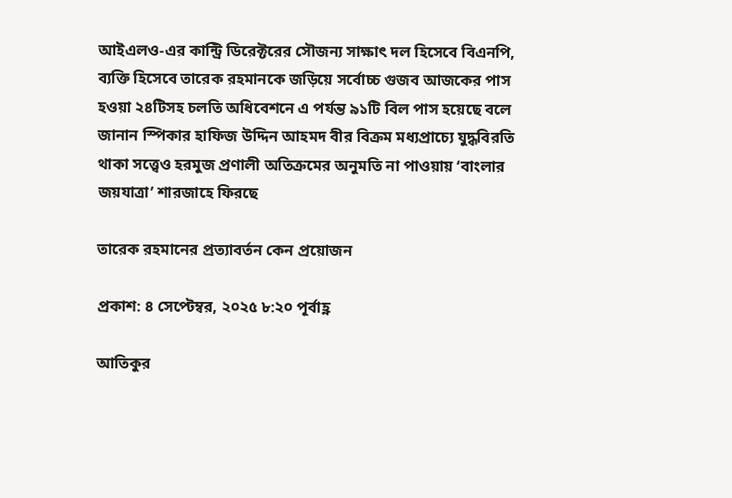আইএলও-এর কান্ট্রি ডিরেক্টরের সৌজন্য সাক্ষাৎ দল হিসেবে বিএনপি, ব্যক্তি হিসেবে তারেক রহমানকে জড়িয়ে সর্বোচ্চ গুজব আজকের পাস হওয়া ২৪টিসহ চলতি অধিবেশনে এ পর্যন্ত ৯১টি বিল পাস হয়েছে বলে জানান স্পিকার হাফিজ উদ্দিন আহমদ বীর বিক্রম মধ্যপ্রাচ্যে যুদ্ধবিরতি থাকা সত্ত্বেও হরমুজ প্রণালী অতিক্রমের অনুমতি না পাওয়ায় ‘বাংলার জয়যাত্রা’ শারজাহে ফিরছে

তারেক রহমানের প্রত্যাবর্তন কেন প্রয়োজন

প্রকাশ: ৪ সেপ্টেম্বর, ২০২৫ ৮:২০ পূর্বাহ্ণ

আতিকুর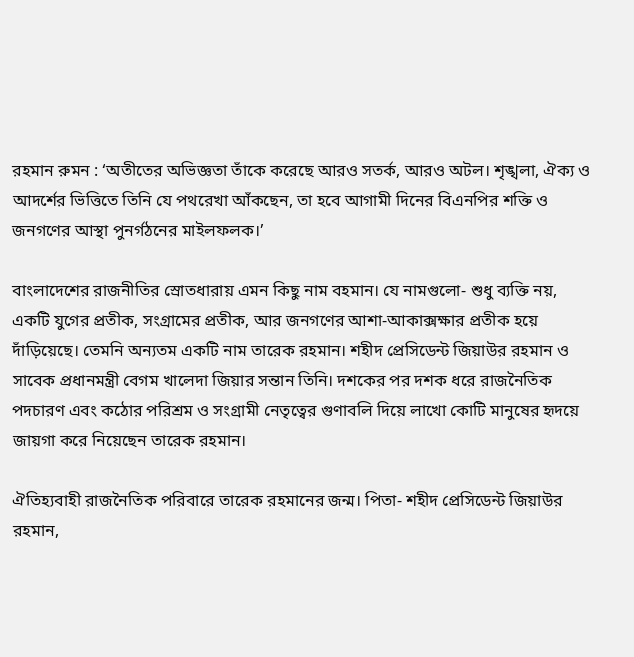রহমান রুমন : ‘অতীতের অভিজ্ঞতা তাঁকে করেছে আরও সতর্ক, আরও অটল। শৃঙ্খলা, ঐক্য ও আদর্শের ভিত্তিতে তিনি যে পথরেখা আঁকছেন, তা হবে আগামী দিনের বিএনপির শক্তি ও জনগণের আস্থা পুনর্গঠনের মাইলফলক।’

বাংলাদেশের রাজনীতির স্রোতধারায় এমন কিছু নাম বহমান। যে নামগুলো- শুধু ব্যক্তি নয়, একটি যুগের প্রতীক, সংগ্রামের প্রতীক, আর জনগণের আশা-আকাক্সক্ষার প্রতীক হয়ে দাঁড়িয়েছে। তেমনি অন্যতম একটি নাম তারেক রহমান। শহীদ প্রেসিডেন্ট জিয়াউর রহমান ও সাবেক প্রধানমন্ত্রী বেগম খালেদা জিয়ার সন্তান তিনি। দশকের পর দশক ধরে রাজনৈতিক পদচারণ এবং কঠোর পরিশ্রম ও সংগ্রামী নেতৃত্বের গুণাবলি দিয়ে লাখো কোটি মানুষের হৃদয়ে জায়গা করে নিয়েছেন তারেক রহমান।

ঐতিহ্যবাহী রাজনৈতিক পরিবারে তারেক রহমানের জন্ম। পিতা- শহীদ প্রেসিডেন্ট জিয়াউর রহমান,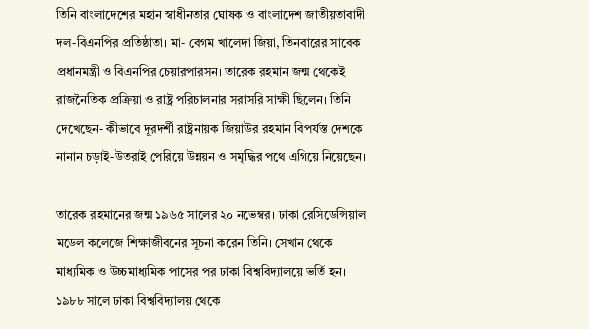তিনি বাংলাদেশের মহান স্বাধীনতার ঘোষক ও বাংলাদেশ জাতীয়তাবাদী দল-বিএনপির প্রতিষ্ঠাতা। মা- বেগম খালেদা জিয়া, তিনবারের সাবেক প্রধানমন্ত্রী ও বিএনপির চেয়ারপারসন। তারেক রহমান জন্ম থেকেই রাজনৈতিক প্রক্রিয়া ও রাষ্ট্র পরিচালনার সরাসরি সাক্ষী ছিলেন। তিনি দেখেছেন- কীভাবে দূরদর্শী রাষ্ট্রনায়ক জিয়াউর রহমান বিপর্যস্ত দেশকে নানান চড়াই-উতরাই পেরিয়ে উন্নয়ন ও সমৃদ্ধির পথে এগিয়ে নিয়েছেন।

তারেক রহমানের জন্ম ১৯৬৫ সালের ২০ নভেম্বর। ঢাকা রেসিডেন্সিয়াল মডেল কলেজে শিক্ষাজীবনের সূচনা করেন তিনি। সেখান থেকে মাধ্যমিক ও উচ্চমাধ্যমিক পাসের পর ঢাকা বিশ্ববিদ্যালয়ে ভর্তি হন। ১৯৮৮ সালে ঢাকা বিশ্ববিদ্যালয় থেকে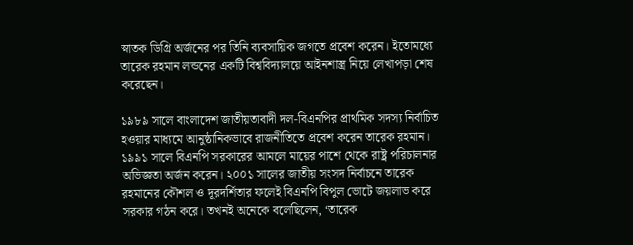স্নাতক ডিগ্রি অর্জনের পর তিনি ব্যবসায়িক জগতে প্রবেশ করেন। ইতোমধ্যে তারেক রহমান লন্ডনের একটি বিশ্ববিদ্যালয়ে আইনশাস্ত্র নিয়ে লেখাপড়া শেষ করেছেন।

১৯৮৯ সালে বাংলাদেশ জাতীয়তাবাদী দল-বিএনপির প্রাথমিক সদস্য নির্বাচিত হওয়ার মাধ্যমে আনুষ্ঠানিকভাবে রাজনীতিতে প্রবেশ করেন তারেক রহমান। ১৯৯১ সালে বিএনপি সরকারের আমলে মায়ের পাশে থেকে রাষ্ট্র পরিচালনার অভিজ্ঞতা অর্জন করেন। ২০০১ সালের জাতীয় সংসদ নির্বাচনে তারেক রহমানের কৌশল ও দূরদর্শিতার ফলেই বিএনপি বিপুল ভোটে জয়লাভ করে সরকার গঠন করে। তখনই অনেকে বলেছিলেন, ‘তারেক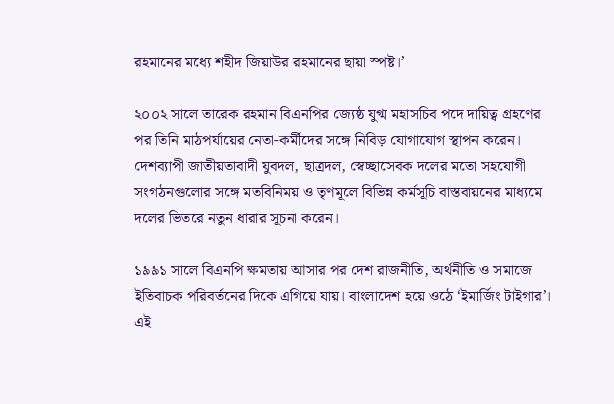রহমানের মধ্যে শহীদ জিয়াউর রহমানের ছায়া স্পষ্ট।’

২০০২ সালে তারেক রহমান বিএনপির জ্যেষ্ঠ যুগ্ম মহাসচিব পদে দায়িত্ব গ্রহণের পর তিনি মাঠপর্যায়ের নেতা-কর্মীদের সঙ্গে নিবিড় যোগাযোগ স্থাপন করেন। দেশব্যাপী জাতীয়তাবাদী যুবদল, ছাত্রদল, স্বেচ্ছাসেবক দলের মতো সহযোগী সংগঠনগুলোর সঙ্গে মতবিনিময় ও তৃণমূলে বিভিন্ন কর্মসূচি বাস্তবায়নের মাধ্যমে দলের ভিতরে নতুন ধারার সূচনা করেন।

১৯৯১ সালে বিএনপি ক্ষমতায় আসার পর দেশ রাজনীতি, অর্থনীতি ও সমাজে ইতিবাচক পরিবর্তনের দিকে এগিয়ে যায়। বাংলাদেশ হয়ে ওঠে ‘ইমার্জিং টাইগার’। এই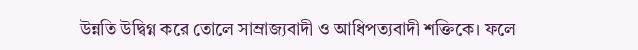উন্নতি উদ্বিগ্ন করে তোলে সাম্রাজ্যবাদী ও আধিপত্যবাদী শক্তিকে। ফলে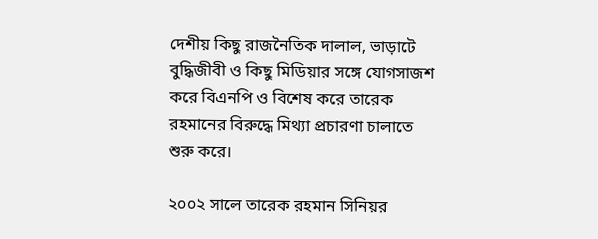দেশীয় কিছু রাজনৈতিক দালাল, ভাড়াটে বুদ্ধিজীবী ও কিছু মিডিয়ার সঙ্গে যোগসাজশ করে বিএনপি ও বিশেষ করে তারেক রহমানের বিরুদ্ধে মিথ্যা প্রচারণা চালাতে শুরু করে।

২০০২ সালে তারেক রহমান সিনিয়র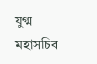যুগ্ম মহাসচিব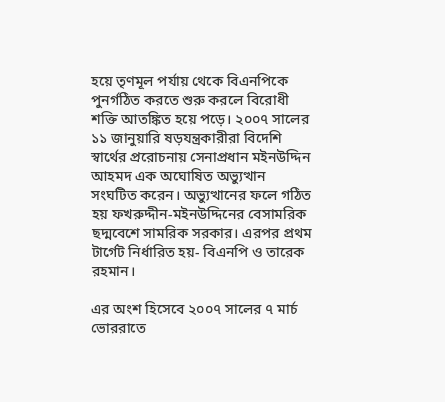হয়ে তৃণমূল পর্যায় থেকে বিএনপিকে পুনর্গঠিত করতে শুরু করলে বিরোধী শক্তি আতঙ্কিত হয়ে পড়ে। ২০০৭ সালের ১১ জানুয়ারি ষড়যন্ত্রকারীরা বিদেশি স্বার্থের প্ররোচনায় সেনাপ্রধান মইনউদ্দিন আহমদ এক অঘোষিত অভ্যুত্থান সংঘটিত করেন। অভ্যুত্থানের ফলে গঠিত হয় ফখরুদ্দীন-মইনউদ্দিনের বেসামরিক ছদ্মবেশে সামরিক সরকার। এরপর প্রথম টার্গেট নির্ধারিত হয়- বিএনপি ও তারেক রহমান।

এর অংশ হিসেবে ২০০৭ সালের ৭ মার্চ ভোররাতে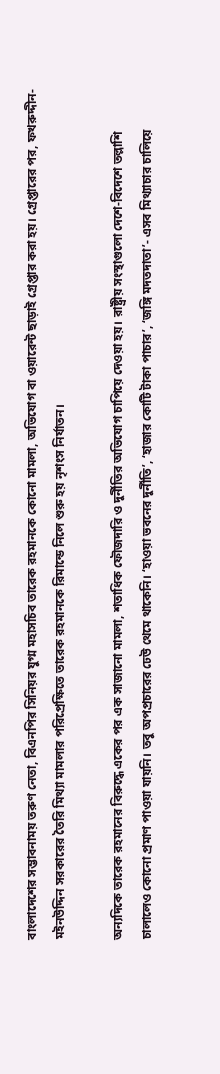বাংলাদেশের সম্ভাবনাময় তরুণ নেতা, বিএনপির সিনিয়র যুগ্ম মহাসচিব তারেক রহমানকে কোনো মামলা, অভিযোগ বা ওয়ারেন্ট ছাড়াই গ্রেপ্তার করা হয়। গ্রেপ্তারের পর, ফখরুদ্দীন-মইনউদ্দিন সরকারের তৈরি মিথ্যা মামলার পরিপ্রেক্ষিতে তারেক রহমানকে রিমান্ডে নিলে শুরু হয় নৃশংস নির্যাতন।

অন্যদিকে তারেক রহমানের বিরুদ্ধে একের পর এক সাজানো মামলা, শতাধিক ফৌজদারি ও দুর্নীতির অভিযোগ চাপিয়ে দেওয়া হয়। রাষ্ট্রীয় সংস্থাগুলো দেশে-বিদেশে তল্লাশি চালালেও কোনো প্রমাণ পাওয়া যায়নি। তবু অপপ্রচারের ঢেউ থেমে থাকেনি। ‘হাওয়া ভবনের দুর্নীতি’, ‘হাজার কোটি টাকা পাচার’, ‘জঙ্গি মদতদাতা’- এসব মিথ্যাচার চালিয়ে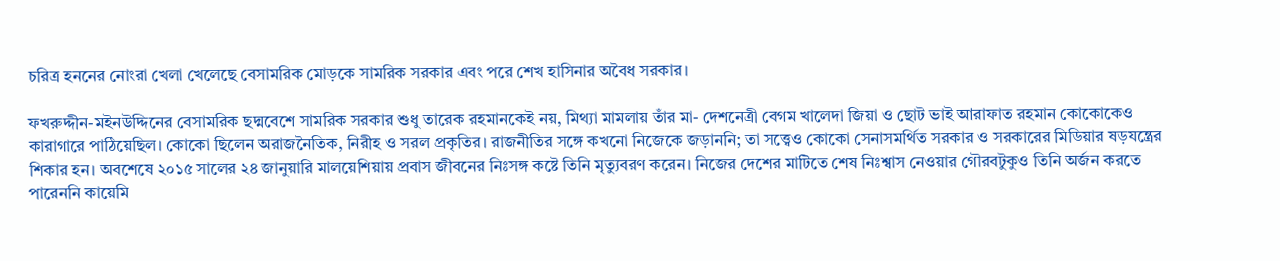চরিত্র হননের নোংরা খেলা খেলেছে বেসামরিক মোড়কে সামরিক সরকার এবং পরে শেখ হাসিনার অবৈধ সরকার।

ফখরুদ্দীন-মইনউদ্দিনের বেসামরিক ছদ্মবেশে সামরিক সরকার শুধু তারেক রহমানকেই নয়, মিথ্যা মামলায় তাঁর মা- দেশনেত্রী বেগম খালেদা জিয়া ও ছোট ভাই আরাফাত রহমান কোকোকেও কারাগারে পাঠিয়েছিল। কোকো ছিলেন অরাজনৈতিক, নিরীহ ও সরল প্রকৃতির। রাজনীতির সঙ্গে কখনো নিজেকে জড়াননি; তা সত্ত্বেও কোকো সেনাসমর্থিত সরকার ও সরকারের মিডিয়ার ষড়যন্ত্রের শিকার হন। অবশেষে ২০১৫ সালের ২৪ জানুয়ারি মালয়েশিয়ায় প্রবাস জীবনের নিঃসঙ্গ কষ্টে তিনি মৃত্যুবরণ করেন। নিজের দেশের মাটিতে শেষ নিঃশ্বাস নেওয়ার গৌরবটুকুও তিনি অর্জন করতে পারেননি কায়েমি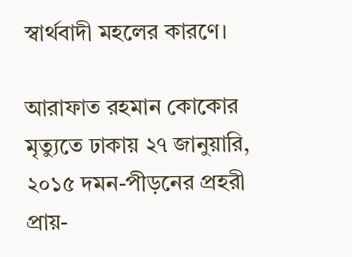স্বার্থবাদী মহলের কারণে।

আরাফাত রহমান কোকোর মৃত্যুতে ঢাকায় ২৭ জানুয়ারি, ২০১৫ দমন-পীড়নের প্রহরী প্রায়-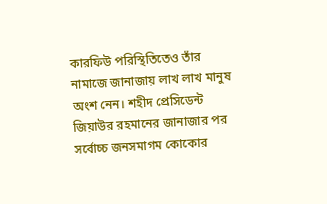কারফিউ পরিস্থিতিতেও তাঁর নামাজে জানাজায় লাখ লাখ মানুষ অংশ নেন। শহীদ প্রেসিডেন্ট জিয়াউর রহমানের জানাজার পর সর্বোচ্চ জনসমাগম কোকোর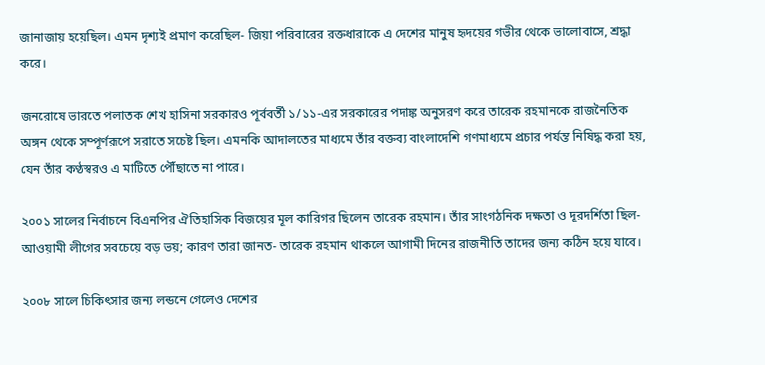জানাজায় হয়েছিল। এমন দৃশ্যই প্রমাণ করেছিল- জিয়া পরিবারের রক্তধারাকে এ দেশের মানুষ হৃদয়ের গভীর থেকে ভালোবাসে, শ্রদ্ধা করে।

জনরোষে ভারতে পলাতক শেখ হাসিনা সরকারও পূর্ববর্তী ১/১১-এর সরকারের পদাঙ্ক অনুসরণ করে তারেক রহমানকে রাজনৈতিক অঙ্গন থেকে সম্পূর্ণরূপে সরাতে সচেষ্ট ছিল। এমনকি আদালতের মাধ্যমে তাঁর বক্তব্য বাংলাদেশি গণমাধ্যমে প্রচার পর্যন্ত নিষিদ্ধ করা হয়, যেন তাঁর কণ্ঠস্বরও এ মাটিতে পৌঁছাতে না পারে।

২০০১ সালের নির্বাচনে বিএনপির ঐতিহাসিক বিজয়ের মূল কারিগর ছিলেন তারেক রহমান। তাঁর সাংগঠনিক দক্ষতা ও দূরদর্শিতা ছিল- আওয়ামী লীগের সবচেয়ে বড় ভয়; কারণ তারা জানত- তারেক রহমান থাকলে আগামী দিনের রাজনীতি তাদের জন্য কঠিন হয়ে যাবে।

২০০৮ সালে চিকিৎসার জন্য লন্ডনে গেলেও দেশের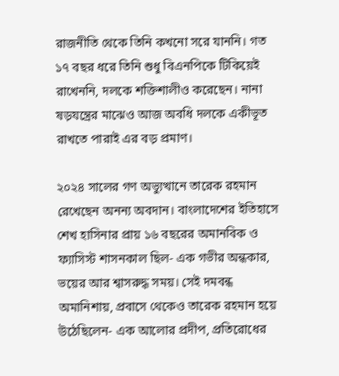রাজনীতি থেকে তিনি কখনো সরে যাননি। গত ১৭ বছর ধরে তিনি শুধু বিএনপিকে টিকিয়েই রাখেননি, দলকে শক্তিশালীও করেছেন। নানা ষড়যন্ত্রের মাঝেও আজ অবধি দলকে একীভূত রাখতে পারাই এর বড় প্রমাণ।

২০২৪ সালের গণ অভ্যুত্থানে তারেক রহমান রেখেছেন অনন্য অবদান। বাংলাদেশের ইতিহাসে শেখ হাসিনার প্রায় ১৬ বছরের অমানবিক ও ফ্যাসিস্ট শাসনকাল ছিল- এক গভীর অন্ধকার, ভয়ের আর শ্বাসরুদ্ধ সময়। সেই দমবন্ধ অমানিশায়, প্রবাসে থেকেও তারেক রহমান হয়ে উঠেছিলেন- এক আলোর প্রদীপ, প্রতিরোধের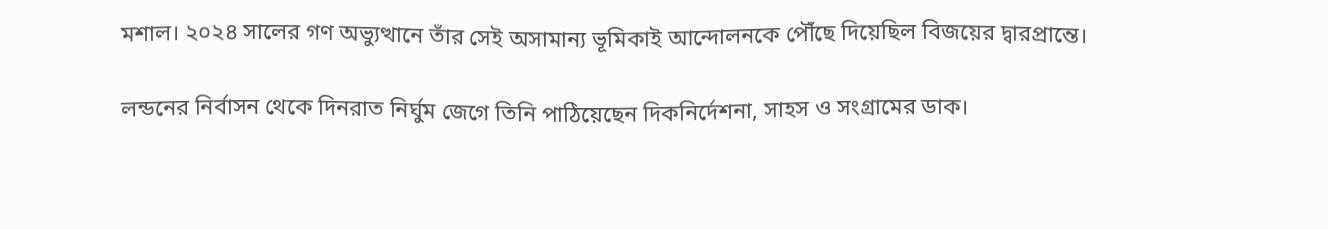মশাল। ২০২৪ সালের গণ অভ্যুত্থানে তাঁর সেই অসামান্য ভূমিকাই আন্দোলনকে পৌঁছে দিয়েছিল বিজয়ের দ্বারপ্রান্তে।

লন্ডনের নির্বাসন থেকে দিনরাত নির্ঘুম জেগে তিনি পাঠিয়েছেন দিকনির্দেশনা, সাহস ও সংগ্রামের ডাক।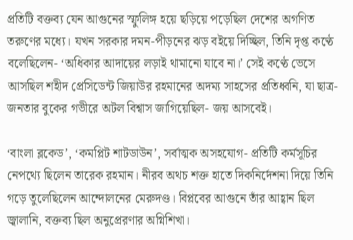প্রতিটি বক্তব্য যেন আগুনের স্ফুলিঙ্গ হয়ে ছড়িয়ে পড়েছিল দেশের অগণিত তরুণের মধ্যে। যখন সরকার দমন-পীড়নের ঝড় বইয়ে দিচ্ছিল, তিনি দৃপ্ত কণ্ঠে বলেছিলেন- ‘অধিকার আদায়ের লড়াই থামানো যাবে না।’ সেই কণ্ঠে ভেসে আসছিল শহীদ প্রেসিডেন্ট জিয়াউর রহমানের অদম্য সাহসের প্রতিধ্বনি, যা ছাত্র-জনতার বুকের গভীরে অটল বিশ্বাস জাগিয়েছিল- জয় আসবেই।

‘বাংলা ব্লকেড’, ‘কমপ্লিট শাটডাউন’, সর্বাত্মক অসহযোগ- প্রতিটি কর্মসূচির নেপথ্যে ছিলেন তারেক রহমান। নীরব অথচ শক্ত হাতে দিকনির্দেশনা দিয়ে তিনি গড়ে তুলেছিলেন আন্দোলনের মেরুদণ্ড। বিপ্লবের আগুনে তাঁর আহ্বান ছিল জ্বালানি, বক্তব্য ছিল অনুপ্রেরণার অগ্নিশিখা।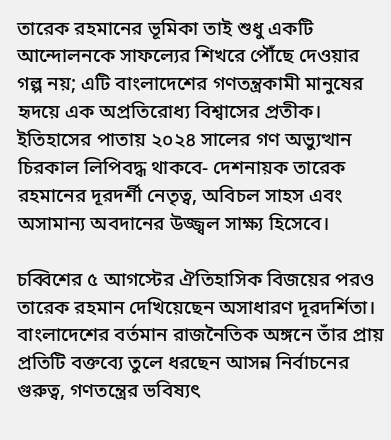তারেক রহমানের ভূমিকা তাই শুধু একটি আন্দোলনকে সাফল্যের শিখরে পৌঁছে দেওয়ার গল্প নয়; এটি বাংলাদেশের গণতন্ত্রকামী মানুষের হৃদয়ে এক অপ্রতিরোধ্য বিশ্বাসের প্রতীক। ইতিহাসের পাতায় ২০২৪ সালের গণ অভ্যুত্থান চিরকাল লিপিবদ্ধ থাকবে- দেশনায়ক তারেক রহমানের দূরদর্শী নেতৃত্ব, অবিচল সাহস এবং অসামান্য অবদানের উজ্জ্বল সাক্ষ্য হিসেবে।

চব্বিশের ৫ আগস্টের ঐতিহাসিক বিজয়ের পরও তারেক রহমান দেখিয়েছেন অসাধারণ দূরদর্শিতা। বাংলাদেশের বর্তমান রাজনৈতিক অঙ্গনে তাঁর প্রায় প্রতিটি বক্তব্যে তুলে ধরছেন আসন্ন নির্বাচনের গুরুত্ব, গণতন্ত্রের ভবিষ্যৎ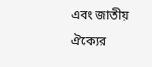এবং জাতীয় ঐক্যের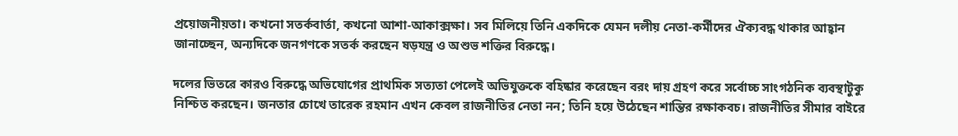প্রয়োজনীয়তা। কখনো সতর্কবার্তা, কখনো আশা-আকাক্সক্ষা। সব মিলিয়ে তিনি একদিকে যেমন দলীয় নেতা-কর্মীদের ঐক্যবদ্ধ থাকার আহ্বান জানাচ্ছেন, অন্যদিকে জনগণকে সতর্ক করছেন ষড়যন্ত্র ও অশুভ শক্তির বিরুদ্ধে।

দলের ভিতরে কারও বিরুদ্ধে অভিযোগের প্রাথমিক সত্যতা পেলেই অভিযুক্তকে বহিষ্কার করেছেন বরং দায় গ্রহণ করে সর্বোচ্চ সাংগঠনিক ব্যবস্থাটুকু নিশ্চিত করছেন। জনতার চোখে তারেক রহমান এখন কেবল রাজনীতির নেতা নন; তিনি হয়ে উঠেছেন শান্তির রক্ষাকবচ। রাজনীতির সীমার বাইরে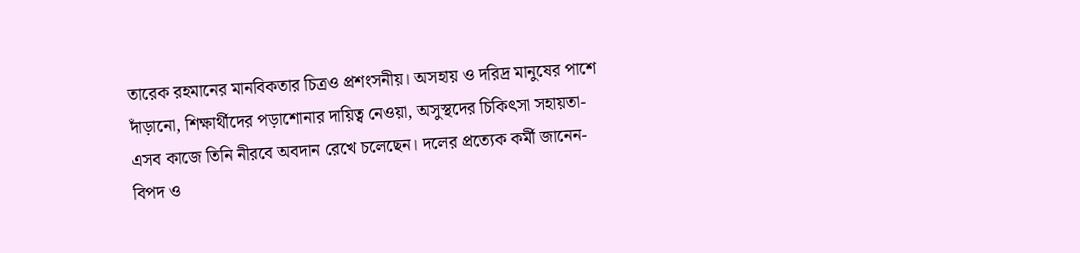তারেক রহমানের মানবিকতার চিত্রও প্রশংসনীয়। অসহায় ও দরিদ্র মানুষের পাশে দাঁড়ানো, শিক্ষার্থীদের পড়াশোনার দায়িত্ব নেওয়া, অসুস্থদের চিকিৎসা সহায়তা- এসব কাজে তিনি নীরবে অবদান রেখে চলেছেন। দলের প্রত্যেক কর্মী জানেন- বিপদ ও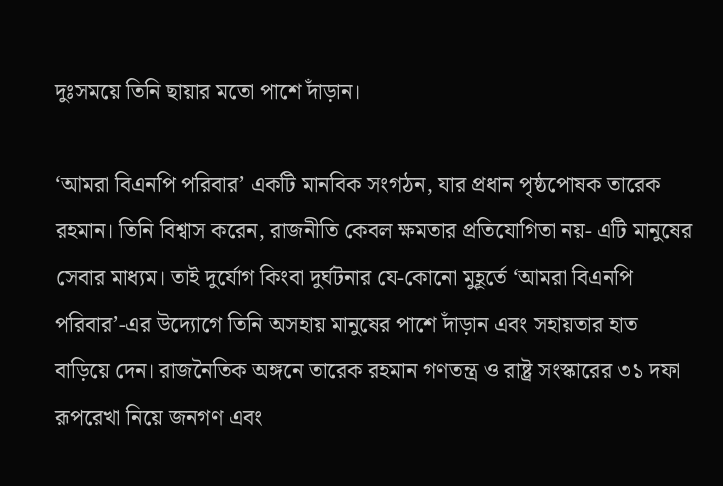দুঃসময়ে তিনি ছায়ার মতো পাশে দাঁড়ান।

‘আমরা বিএনপি পরিবার’ একটি মানবিক সংগঠন, যার প্রধান পৃষ্ঠপোষক তারেক রহমান। তিনি বিশ্বাস করেন, রাজনীতি কেবল ক্ষমতার প্রতিযোগিতা নয়- এটি মানুষের সেবার মাধ্যম। তাই দুর্যোগ কিংবা দুর্ঘটনার যে-কোনো মুহূর্তে ‘আমরা বিএনপি পরিবার’-এর উদ্যোগে তিনি অসহায় মানুষের পাশে দাঁড়ান এবং সহায়তার হাত বাড়িয়ে দেন। রাজনৈতিক অঙ্গনে তারেক রহমান গণতন্ত্র ও রাষ্ট্র সংস্কারের ৩১ দফা রূপরেখা নিয়ে জনগণ এবং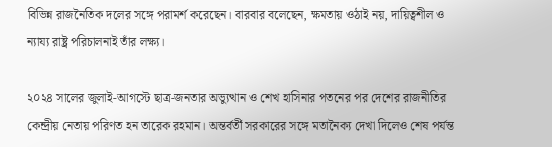বিভিন্ন রাজনৈতিক দলের সঙ্গে পরামর্শ করেছেন। বারবার বলেছেন, ক্ষমতায় ওঠাই নয়, দায়িত্বশীল ও ন্যায্য রাষ্ট্র পরিচালনাই তাঁর লক্ষ্য।

২০২৪ সালের জুলাই-আগস্টে ছাত্র-জনতার অভ্যুত্থান ও শেখ হাসিনার পতনের পর দেশের রাজনীতির কেন্দ্রীয় নেতায় পরিণত হন তারেক রহমান। অন্তর্বর্তী সরকারের সঙ্গে মতানৈক্য দেখা দিলেও শেষ পর্যন্ত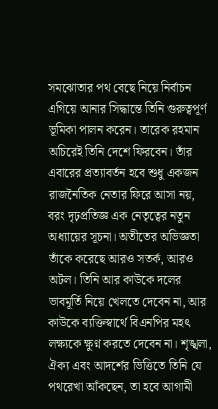সমঝোতার পথ বেছে নিয়ে নির্বাচন এগিয়ে আনার সিদ্ধান্তে তিনি গুরুত্বপূর্ণ ভূমিকা পালন করেন। তারেক রহমান অচিরেই তিনি দেশে ফিরবেন। তাঁর এবারের প্রত্যাবর্তন হবে শুধু একজন রাজনৈতিক নেতার ফিরে আসা নয়, বরং দৃঢ়প্রতিজ্ঞ এক নেতৃত্বের নতুন অধ্যায়ের সূচনা। অতীতের অভিজ্ঞতা তাঁকে করেছে আরও সতর্ক, আরও অটল। তিনি আর কাউকে দলের ভাবমূর্তি নিয়ে খেলতে দেবেন না, আর কাউকে ব্যক্তিস্বার্থে বিএনপির মহৎ লক্ষ্যকে ক্ষুণ্ন করতে দেবেন না। শৃঙ্খলা, ঐক্য এবং আদর্শের ভিত্তিতে তিনি যে পথরেখা আঁকছেন, তা হবে আগামী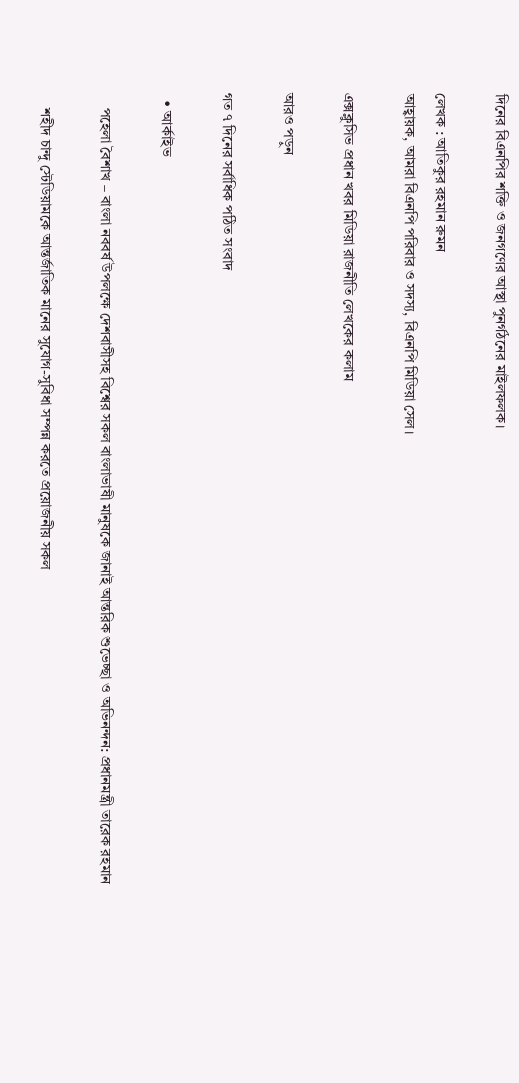দিনের বিএনপির শক্তি ও জনগণের আস্থা পুনর্গঠনের মাইলফলক।

লেখক : আতিকুর রহমান রুমন
আহ্বায়ক, আমরা বিএনপি পরিবার ও সদস্য, বিএনপি মিডিয়া সেল।

এক্সক্লুসিভ প্রধান খবর মিডিয়া রাজনীতি লেখকের কলাম

আরও পড়ুন

গত ৭ দিনের সর্বাধিক পঠিত সংবাদ

  • আর্কাইভ

    পহেলা বৈশাখ – বাংলা নববর্ষ উপলক্ষে দেশবাসীসহ বিশ্বের সকল বাংলাভাষী মানুষকে জানাই আন্তরিক শুভেচ্ছা ও অভিনন্দন: প্রধানমন্ত্রী তারেক রহমান

    শহীদ চান্দু স্টেডিয়ামকে আন্তর্জাতিক মানের সুযোগ-সুবিধা সম্পন্ন করতে প্রয়োজনীয় সকল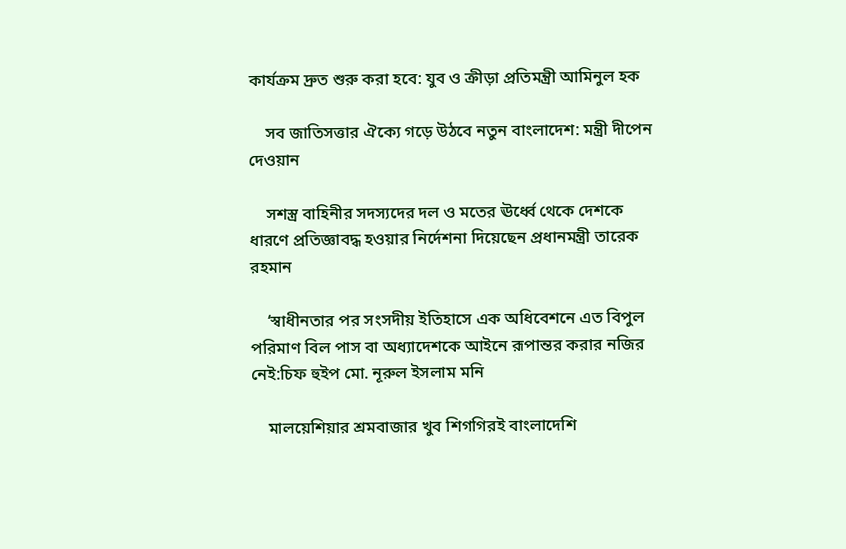কার্যক্রম দ্রুত শুরু করা হবে: যুব ও ক্রীড়া প্রতিমন্ত্রী আমিনুল হক

    সব জাতিসত্তার ঐক্যে গড়ে উঠবে নতুন বাংলাদেশ: মন্ত্রী দীপেন দেওয়ান

    সশস্ত্র বাহিনীর সদস্যদের দল ও মতের ঊর্ধ্বে থেকে দেশকে ধারণে প্রতিজ্ঞাবদ্ধ হওয়ার নির্দেশনা দিয়েছেন প্রধানমন্ত্রী তারেক রহমান

    ‘স্বাধীনতার পর সংসদীয় ইতিহাসে এক অধিবেশনে এত বিপুল পরিমাণ বিল পাস বা অধ্যাদেশকে আইনে রূপান্তর করার নজির নেই:চিফ হুইপ মো. নূরুল ইসলাম মনি

    মালয়েশিয়ার শ্রমবাজার খুব শিগগিরই বাংলাদেশি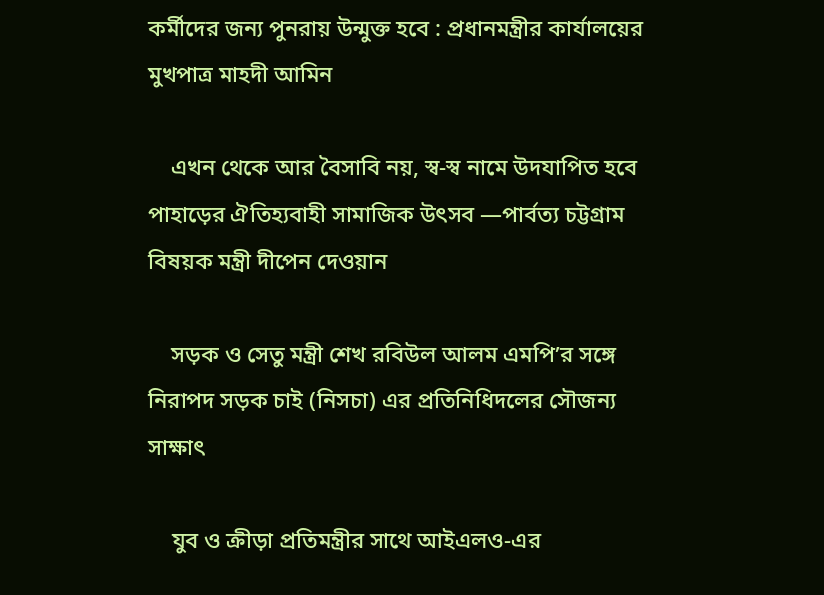কর্মীদের জন্য পুনরায় উন্মুক্ত হবে : প্রধানমন্ত্রীর কার্যালয়ের মুখপাত্র মাহদী আমিন

    এখন থেকে আর বৈসাবি নয়, স্ব-স্ব নামে উদযাপিত হবে পাহাড়ের ঐতিহ্যবাহী সামাজিক উৎসব —পার্বত্য চট্টগ্রাম বিষয়ক মন্ত্রী দীপেন দেওয়ান

    সড়ক ও সেতু মন্ত্রী শেখ রবিউল আলম এমপি’র সঙ্গে নিরাপদ সড়ক চাই (নিসচা) এর প্রতিনিধিদলের সৌজন্য সাক্ষাৎ

    যুব ও ক্রীড়া প্রতিমন্ত্রীর সাথে আইএলও-এর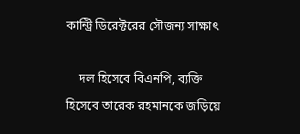কান্ট্রি ডিরেক্টরের সৌজন্য সাক্ষাৎ

    দল হিসেবে বিএনপি, ব্যক্তি হিসেবে তারেক রহমানকে জড়িয়ে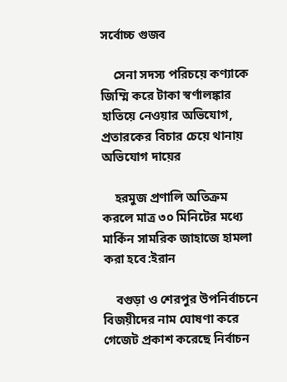সর্বোচ্চ গুজব

    সেনা সদস্য পরিচয়ে কণ্যাকে জিম্মি করে টাকা স্বর্ণালঙ্কার হাতিয়ে নেওয়ার অভিযোগ, প্রতারকের বিচার চেয়ে থানায় অভিযোগ দায়ের

    হরমুজ প্রণালি অতিক্রম করলে মাত্র ৩০ মিনিটের মধ্যে মার্কিন সামরিক জাহাজে হামলা করা হবে:ইরান

    বগুড়া ও শেরপুর উপনির্বাচনে বিজয়ীদের নাম ঘোষণা করে গেজেট প্রকাশ করেছে নির্বাচন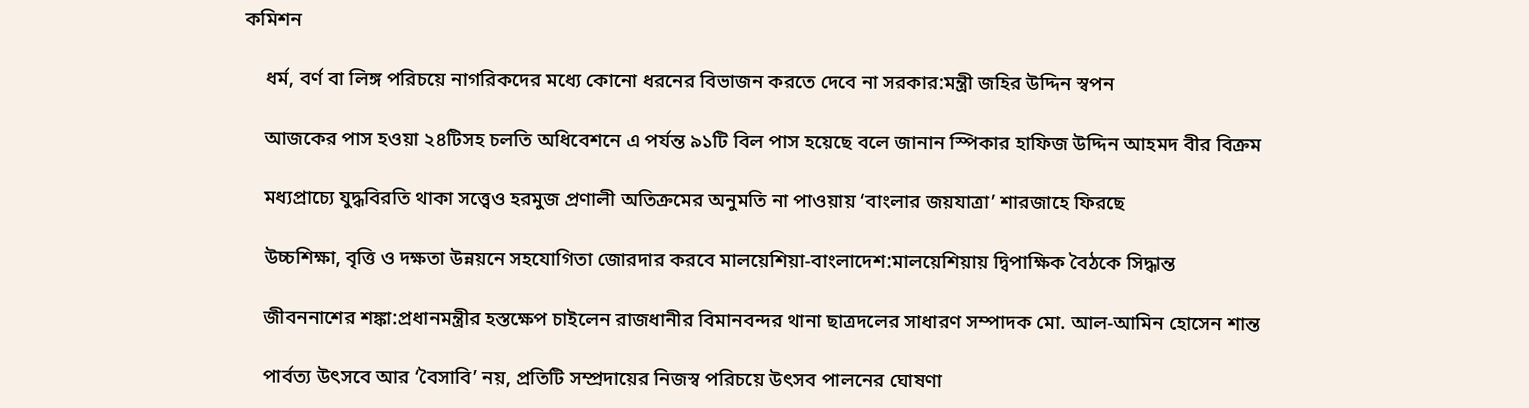কমিশন

    ধর্ম, বর্ণ বা লিঙ্গ পরিচয়ে নাগরিকদের মধ্যে কোনো ধরনের বিভাজন করতে দেবে না সরকার:মন্ত্রী জহির উদ্দিন স্বপন

    আজকের পাস হওয়া ২৪টিসহ চলতি অধিবেশনে এ পর্যন্ত ৯১টি বিল পাস হয়েছে বলে জানান স্পিকার হাফিজ উদ্দিন আহমদ বীর বিক্রম

    মধ্যপ্রাচ্যে যুদ্ধবিরতি থাকা সত্ত্বেও হরমুজ প্রণালী অতিক্রমের অনুমতি না পাওয়ায় ‘বাংলার জয়যাত্রা’ শারজাহে ফিরছে

    উচ্চশিক্ষা, বৃত্তি ও দক্ষতা উন্নয়নে সহযোগিতা জোরদার করবে মালয়েশিয়া-বাংলাদেশ:মালয়েশিয়ায় দ্বিপাক্ষিক বৈঠকে সিদ্ধান্ত

    জীবননাশের শঙ্কা:প্রধানমন্ত্রীর হস্তক্ষেপ চাইলেন রাজধানীর বিমানবন্দর থানা ছাত্রদলের সাধারণ সম্পাদক মো. আল-আমিন হোসেন শান্ত

    পার্বত্য উৎসবে আর ‘বৈসাবি’ নয়, প্রতিটি সম্প্রদায়ের নিজস্ব পরিচয়ে উৎসব পালনের ঘোষণা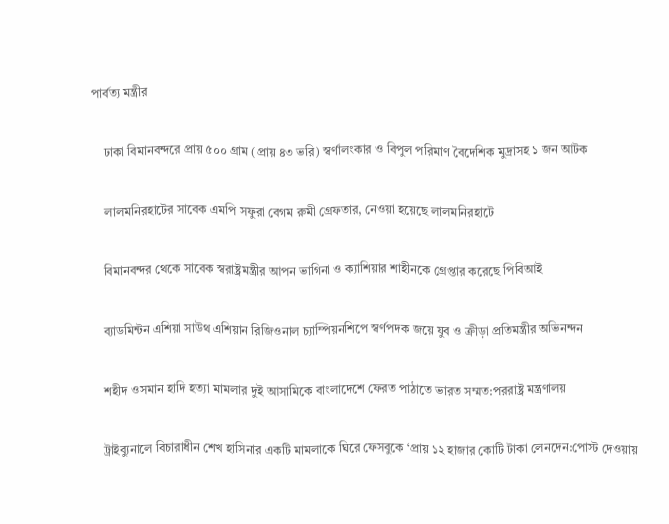পার্বত্য মন্ত্রীর

    ঢাকা বিমানবন্দরে প্রায় ৫০০ গ্রাম (প্রায় ৪৩ ভরি) স্বর্ণালংকার ও বিপুল পরিমাণ বৈদেশিক মুদ্রাসহ ১ জন আটক

    লালমনিরহাটের সাবেক এমপি সফুরা বেগম রুমী গ্রেফতার, নেওয়া হয়েছে লালমনিরহাটে

    বিমানবন্দর থেকে সাবেক স্বরাষ্ট্রমন্ত্রীর আপন ভাগিনা ও ক্যাশিয়ার শাহীনকে গ্রেপ্তার করেছে পিবিআই

    ব্যাডমিন্টন এশিয়া সাউথ এশিয়ান রিজিওনাল চ্যাম্পিয়নশিপে স্বর্ণপদক জয়ে যুব ও ক্রীড়া প্রতিমন্ত্রীর অভিনন্দন

    শহীদ ওসমান হাদি হত্যা মামলার দুই আসামিকে বাংলাদেশে ফেরত পাঠাতে ভারত সম্মত:পররাষ্ট্র মন্ত্রণালয়

    ট্রাইব্যুনালে বিচারাধীন শেখ হাসিনার একটি মামলাকে ঘিরে ফেসবুকে ‘প্রায় ১২ হাজার কোটি টাকা লেনদেন:পোস্ট দেওয়ায়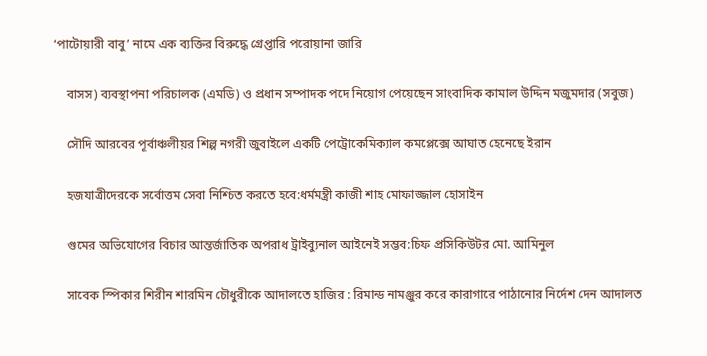‘পাটোয়ারী বাবু’ নামে এক ব্যক্তির বিরুদ্ধে গ্রেপ্তারি পরোয়ানা জারি

    বাসস) ব্যবস্থাপনা পরিচালক (এমডি) ও প্রধান সম্পাদক পদে নিয়োগ পেয়েছেন সাংবাদিক কামাল উদ্দিন মজুমদার (সবুজ)

    সৌদি আরবের পূর্বাঞ্চলীয়র শিল্প নগরী জুবাইলে একটি পেট্রোকেমিক্যাল কমপ্লেক্সে আঘাত হেনেছে ইরান

    হজযাত্রীদেরকে সর্বোত্তম সেবা নিশ্চিত করতে হবে:ধর্মমন্ত্রী কাজী শাহ মোফাজ্জাল হোসাইন

    গুমের অভিযোগের বিচার আন্তর্জাতিক অপরাধ ট্রাইব্যুনাল আইনেই সম্ভব:চিফ প্রসিকিউটর মো. আমিনুল

    সাবেক স্পিকার শিরীন শারমিন চৌধুরীকে আদালতে হাজির : রিমান্ড নামঞ্জুর করে কারাগারে পাঠানোর নির্দেশ দেন আদালত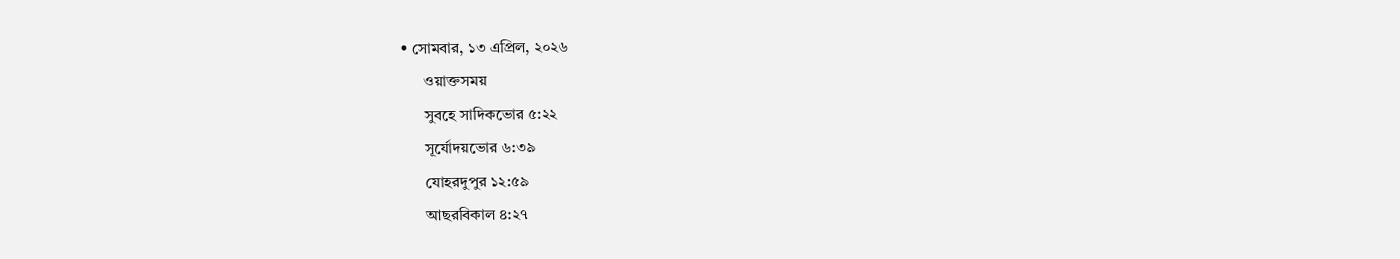• সোমবার, ১৩ এপ্রিল, ২০২৬
      ওয়াক্তসময়
      সুবহে সাদিকভোর ৫:২২
      সূর্যোদয়ভোর ৬:৩৯
      যোহরদুপুর ১২:৫৯
      আছরবিকাল ৪:২৭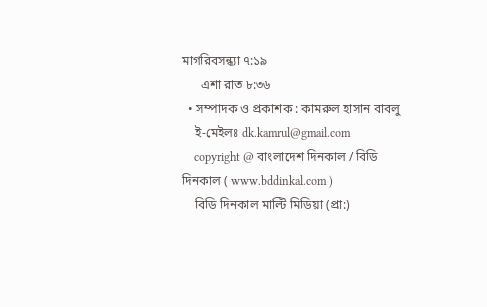মাগরিবসন্ধ্যা ৭:১৯
      এশা রাত ৮:৩৬
  • সম্পাদক ও প্রকাশক : কামরুল হাসান বাবলু
    ই-মেইলঃ dk.kamrul@gmail.com
    copyright @ বাংলাদেশ দিনকাল / বিডি দিনকাল ( www.bddinkal.com )
    বিডি দিনকাল মাল্টি মিডিয়া (প্রা:)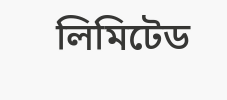লিমিটেড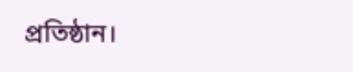প্রতিষ্ঠান।